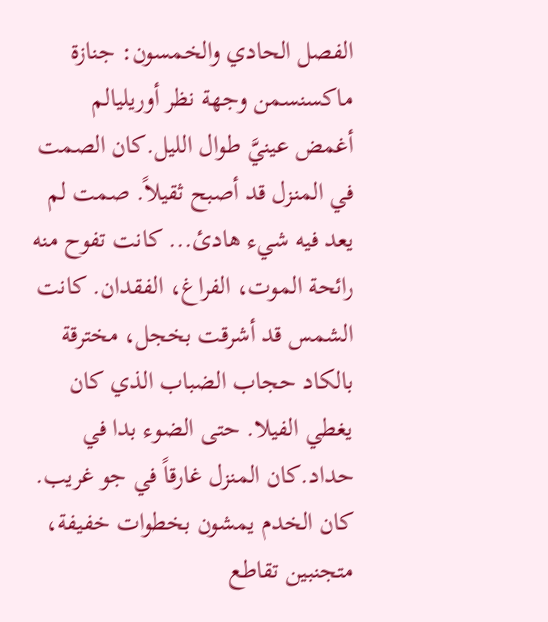الفصل الحادي والخمسون: جنازة ماكسنسمن وجهة نظر أوريليالم أغمض عينيَّ طوال الليل.كان الصمت في المنزل قد أصبح ثقيلاً. صمت لم يعد فيه شيء هادئ... كانت تفوح منه رائحة الموت، الفراغ، الفقدان. كانت الشمس قد أشرقت بخجل، مخترقة بالكاد حجاب الضباب الذي كان يغطي الفيلا. حتى الضوء بدا في حداد.كان المنزل غارقاً في جو غريب. كان الخدم يمشون بخطوات خفيفة، متجنبين تقاطع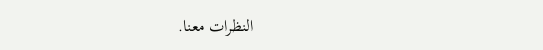النظرات معنا.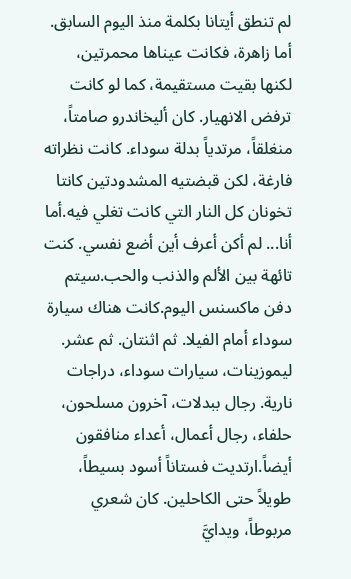لم تنطق أيتانا بكلمة منذ اليوم السابق. أما زاهرة، فكانت عيناها محمرتين، لكنها بقيت مستقيمة، كما لو كانت ترفض الانهيار. كان أليخاندرو صامتاً، منغلقاً، مرتدياً بدلة سوداء. كانت نظراته فارغة، لكن قبضتيه المشدودتين كانتا تخونان كل النار التي كانت تغلي فيه.أما أنا... لم أكن أعرف أين أضع نفسي. كنت تائهة بين الألم والذنب والحب.سيتم دفن ماكسنس اليوم.كانت هناك سيارة سوداء أمام الفيلا. ثم اثنتان. ثم عشر. ليموزينات، سيارات سوداء، دراجات نارية. رجال ببدلات، آخرون مسلحون، حلفاء، رجال أعمال، أعداء منافقون أيضاً.ارتديت فستاناً أسود بسيطاً، طويلاً حتى الكاحلين. كان شعري مربوطاً، ويدايَّ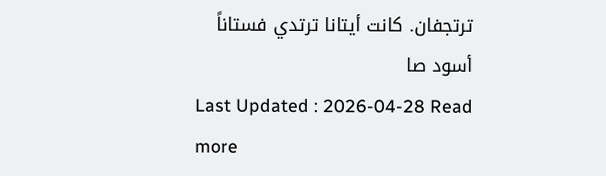ترتجفان. كانت أيتانا ترتدي فستاناً أسود صا
Last Updated : 2026-04-28 Read more